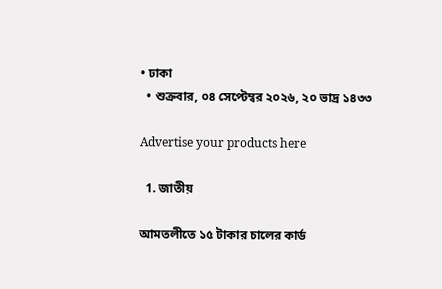• ঢাকা
  • শুক্রবার, ০৪ সেপ্টেম্বর ২০২৬, ২০ ভাদ্র ১৪৩৩

Advertise your products here

  1. জাতীয়

আমতলীতে ১৫ টাকার চালের কার্ড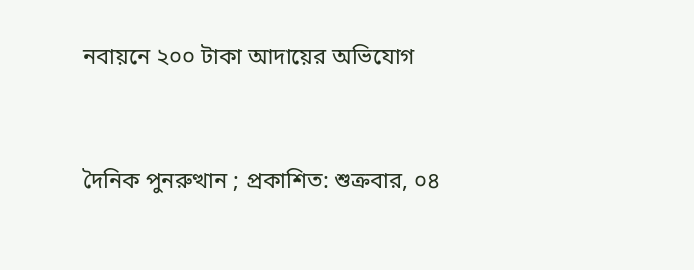নবায়নে ২০০ টাকা আদায়ের অভিযোগ


দৈনিক পুনরুত্থান ; প্রকাশিত: শুক্রবার, ০৪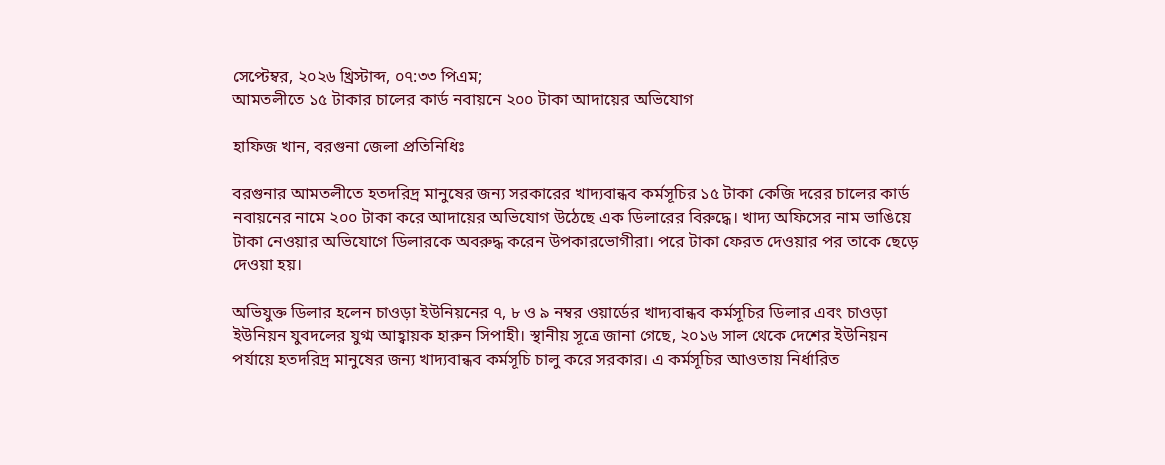সেপ্টেম্বর, ২০২৬ খ্রিস্টাব্দ, ০৭:৩৩ পিএম;
আমতলীতে ১৫ টাকার চালের কার্ড নবায়নে ২০০ টাকা আদায়ের অভিযোগ

হাফিজ খান, বরগুনা জেলা প্রতিনিধিঃ

বরগুনার আমতলীতে হতদরিদ্র মানুষের জন্য সরকারের খাদ্যবান্ধব কর্মসূচির ১৫ টাকা কেজি দরের চালের কার্ড নবায়নের নামে ২০০ টাকা করে আদায়ের অভিযোগ উঠেছে এক ডিলারের বিরুদ্ধে। খাদ্য অফিসের নাম ভাঙিয়ে টাকা নেওয়ার অভিযোগে ডিলারকে অবরুদ্ধ করেন উপকারভোগীরা। পরে টাকা ফেরত দেওয়ার পর তাকে ছেড়ে দেওয়া হয়।

অভিযুক্ত ডিলার হলেন চাওড়া ইউনিয়নের ৭, ৮ ও ৯ নম্বর ওয়ার্ডের খাদ্যবান্ধব কর্মসূচির ডিলার এবং চাওড়া ইউনিয়ন যুবদলের যুগ্ম আহ্বায়ক হারুন সিপাহী। স্থানীয় সূত্রে জানা গেছে, ২০১৬ সাল থেকে দেশের ইউনিয়ন পর্যায়ে হতদরিদ্র মানুষের জন্য খাদ্যবান্ধব কর্মসূচি চালু করে সরকার। এ কর্মসূচির আওতায় নির্ধারিত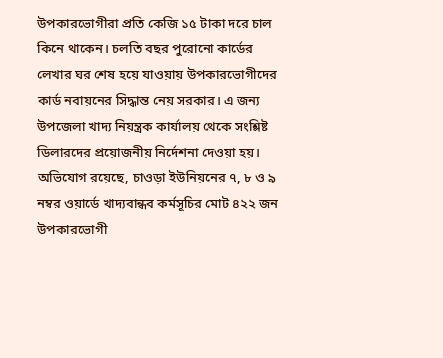উপকারভোগীরা প্রতি কেজি ১৫ টাকা দরে চাল কিনে থাকেন। চলতি বছর পুরোনো কার্ডের লেখার ঘর শেষ হয়ে যাওয়ায় উপকারভোগীদের কার্ড নবায়নের সিদ্ধান্ত নেয় সরকার। এ জন্য উপজেলা খাদ্য নিয়ন্ত্রক কার্যালয় থেকে সংশ্লিষ্ট ডিলারদের প্রয়োজনীয় নির্দেশনা দেওয়া হয়। অভিযোগ রয়েছে, চাওড়া ইউনিয়নের ৭, ৮ ও ৯ নম্বর ওয়ার্ডে খাদ্যবান্ধব কর্মসূচির মোট ৪২২ জন উপকারভোগী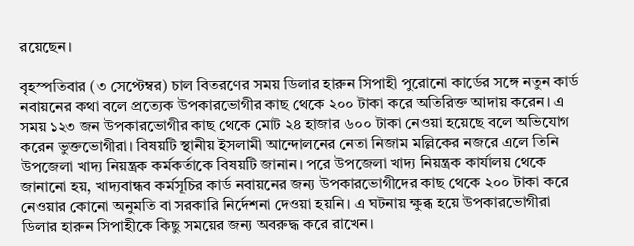রয়েছেন।

বৃহস্পতিবার (৩ সেপ্টেম্বর) চাল বিতরণের সময় ডিলার হারুন সিপাহী পুরোনো কার্ডের সঙ্গে নতুন কার্ড নবায়নের কথা বলে প্রত্যেক উপকারভোগীর কাছ থেকে ২০০ টাকা করে অতিরিক্ত আদায় করেন। এ সময় ১২৩ জন উপকারভোগীর কাছ থেকে মোট ২৪ হাজার ৬০০ টাকা নেওয়া হয়েছে বলে অভিযোগ করেন ভুক্তভোগীরা। বিষয়টি স্থানীয় ইসলামী আন্দোলনের নেতা নিজাম মল্লিকের নজরে এলে তিনি উপজেলা খাদ্য নিয়ন্ত্রক কর্মকর্তাকে বিষয়টি জানান। পরে উপজেলা খাদ্য নিয়ন্ত্রক কার্যালয় থেকে জানানো হয়, খাদ্যবান্ধব কর্মসূচির কার্ড নবায়নের জন্য উপকারভোগীদের কাছ থেকে ২০০ টাকা করে নেওয়ার কোনো অনুমতি বা সরকারি নির্দেশনা দেওয়া হয়নি। এ ঘটনায় ক্ষুব্ধ হয়ে উপকারভোগীরা ডিলার হারুন সিপাহীকে কিছু সময়ের জন্য অবরুদ্ধ করে রাখেন।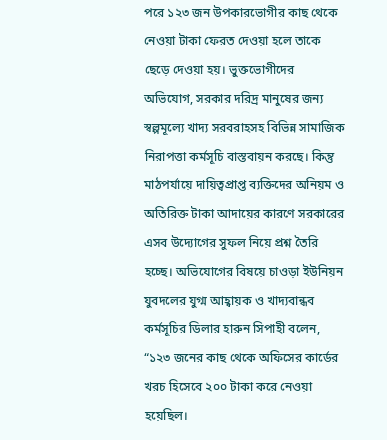পরে ১২৩ জন উপকারভোগীর কাছ থেকে নেওয়া টাকা ফেরত দেওয়া হলে তাকে ছেড়ে দেওয়া হয়। ভুক্তভোগীদের অভিযোগ, সরকার দরিদ্র মানুষের জন্য স্বল্পমূল্যে খাদ্য সরবরাহসহ বিভিন্ন সামাজিক নিরাপত্তা কর্মসূচি বাস্তবায়ন করছে। কিন্তু মাঠপর্যায়ে দায়িত্বপ্রাপ্ত ব্যক্তিদের অনিয়ম ও অতিরিক্ত টাকা আদায়ের কারণে সরকারের এসব উদ্যোগের সুফল নিয়ে প্রশ্ন তৈরি হচ্ছে। অভিযোগের বিষয়ে চাওড়া ইউনিয়ন যুবদলের যুগ্ম আহ্বায়ক ও খাদ্যবান্ধব কর্মসূচির ডিলার হারুন সিপাহী বলেন, “১২৩ জনের কাছ থেকে অফিসের কার্ডের খরচ হিসেবে ২০০ টাকা করে নেওয়া হয়েছিল।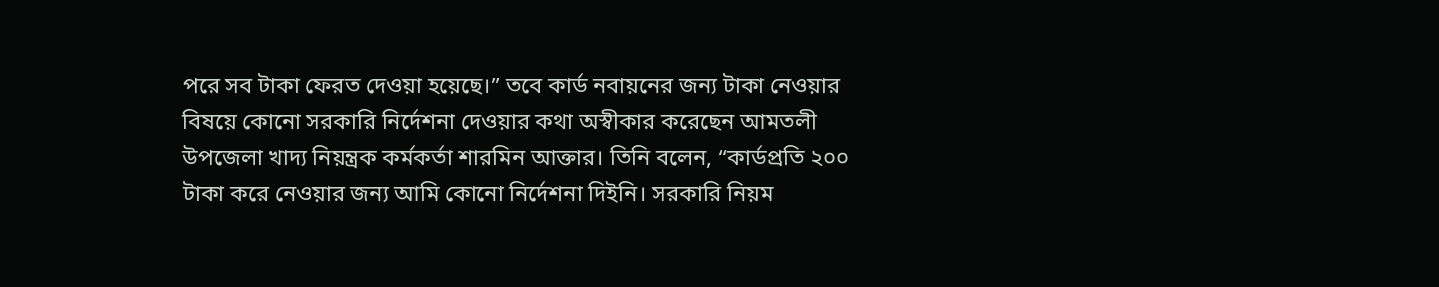পরে সব টাকা ফেরত দেওয়া হয়েছে।” তবে কার্ড নবায়নের জন্য টাকা নেওয়ার বিষয়ে কোনো সরকারি নির্দেশনা দেওয়ার কথা অস্বীকার করেছেন আমতলী উপজেলা খাদ্য নিয়ন্ত্রক কর্মকর্তা শারমিন আক্তার। তিনি বলেন, “কার্ডপ্রতি ২০০ টাকা করে নেওয়ার জন্য আমি কোনো নির্দেশনা দিইনি। সরকারি নিয়ম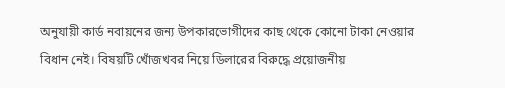অনুযায়ী কার্ড নবায়নের জন্য উপকারভোগীদের কাছ থেকে কোনো টাকা নেওয়ার বিধান নেই। বিষয়টি খোঁজখবর নিয়ে ডিলারের বিরুদ্ধে প্রয়োজনীয়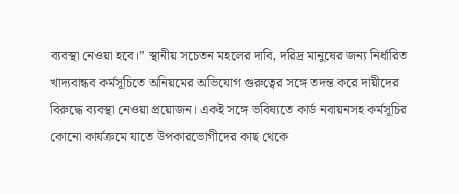ব্যবস্থা নেওয়া হবে।” স্থানীয় সচেতন মহলের দাবি, দরিদ্র মানুষের জন্য নির্ধারিত খাদ্যবান্ধব কর্মসূচিতে অনিয়মের অভিযোগ গুরুত্বের সঙ্গে তদন্ত করে দায়ীদের বিরুদ্ধে ব্যবস্থা নেওয়া প্রয়োজন। একই সঙ্গে ভবিষ্যতে কার্ড নবায়নসহ কর্মসূচির কোনো কার্যক্রমে যাতে উপকারভোগীদের কাছ থেকে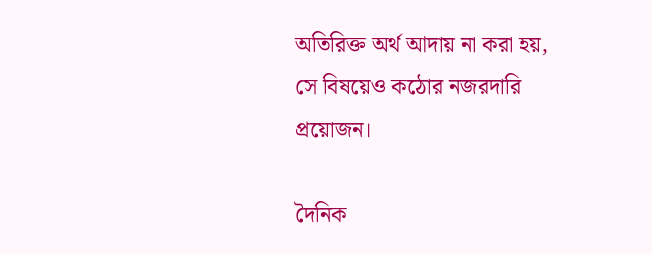অতিরিক্ত অর্থ আদায় না করা হয়, সে বিষয়েও কঠোর নজরদারি প্রয়োজন।

দৈনিক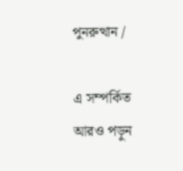পুনরুত্থান /

এ সম্পর্কিত আরও পড়ুন